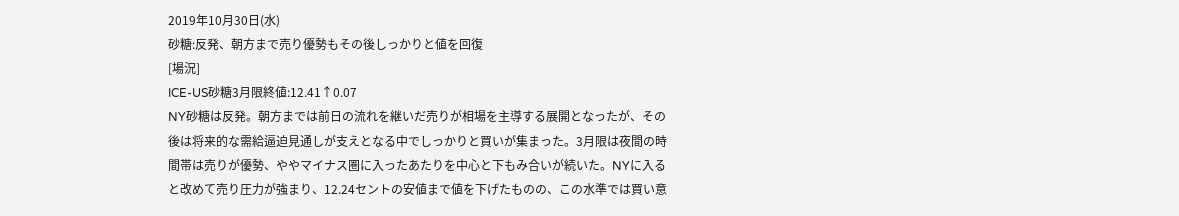2019年10月30日(水)
砂糖:反発、朝方まで売り優勢もその後しっかりと値を回復
[場況]
ICE-US砂糖3月限終値:12.41↑0.07
NY砂糖は反発。朝方までは前日の流れを継いだ売りが相場を主導する展開となったが、その後は将来的な需給逼迫見通しが支えとなる中でしっかりと買いが集まった。3月限は夜間の時間帯は売りが優勢、ややマイナス圏に入ったあたりを中心と下もみ合いが続いた。NYに入ると改めて売り圧力が強まり、12.24セントの安値まで値を下げたものの、この水準では買い意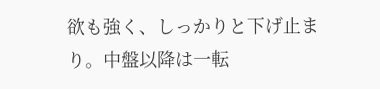欲も強く、しっかりと下げ止まり。中盤以降は一転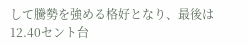して騰勢を強める格好となり、最後は12.40セント台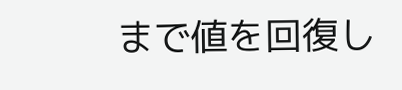まで値を回復し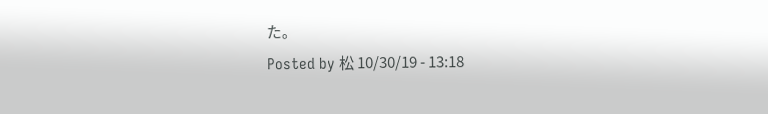た。
Posted by 松 10/30/19 - 13:18